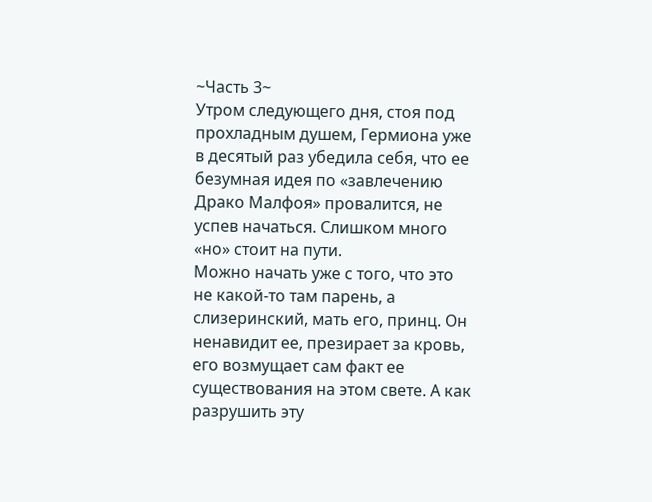~Часть 3~
Утром следующего дня, стоя под прохладным душем, Гермиона уже в десятый раз убедила себя, что ее безумная идея по «завлечению Драко Малфоя» провалится, не успев начаться. Слишком много «но» стоит на пути.
Можно начать уже с того, что это не какой-то там парень, а слизеринский, мать его, принц. Он ненавидит ее, презирает за кровь, его возмущает сам факт ее существования на этом свете. А как разрушить эту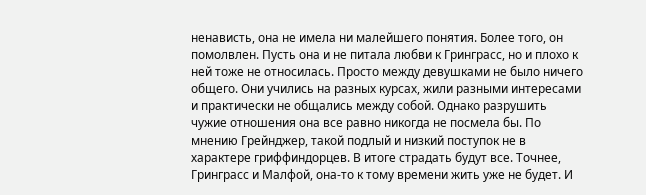ненависть, она не имела ни малейшего понятия. Более того, он помолвлен. Пусть она и не питала любви к Гринграсс, но и плохо к ней тоже не относилась. Просто между девушками не было ничего общего. Они учились на разных курсах, жили разными интересами и практически не общались между собой. Однако разрушить чужие отношения она все равно никогда не посмела бы. По мнению Грейнджер, такой подлый и низкий поступок не в характере гриффиндорцев. В итоге страдать будут все. Точнее, Гринграсс и Малфой, она-то к тому времени жить уже не будет. И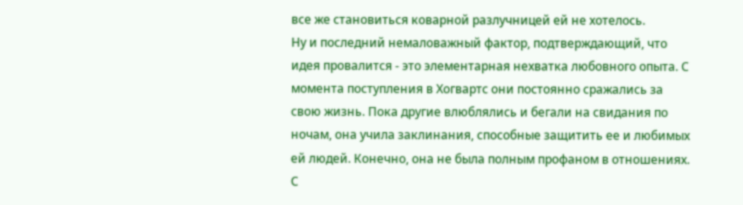все же становиться коварной разлучницей ей не хотелось.
Ну и последний немаловажный фактор, подтверждающий, что идея провалится - это элементарная нехватка любовного опыта. С момента поступления в Хогвартс они постоянно сражались за свою жизнь. Пока другие влюблялись и бегали на свидания по ночам, она учила заклинания, способные защитить ее и любимых ей людей. Конечно, она не была полным профаном в отношениях. С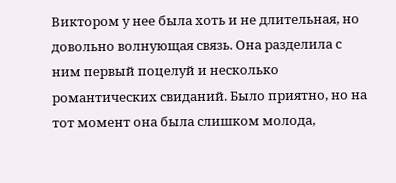Виктором у нее была хоть и не длительная, но довольно волнующая связь. Она разделила с ним первый поцелуй и несколько романтических свиданий. Было приятно, но на тот момент она была слишком молода,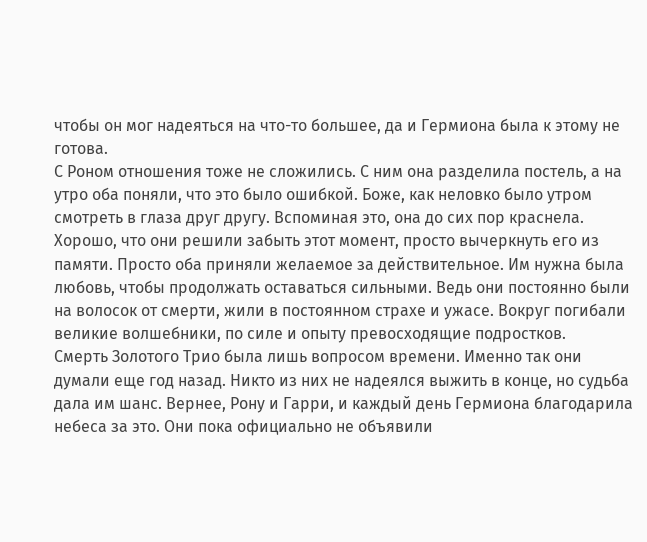чтобы он мог надеяться на что-то большее, да и Гермиона была к этому не готова.
С Роном отношения тоже не сложились. С ним она разделила постель, а на утро оба поняли, что это было ошибкой. Боже, как неловко было утром смотреть в глаза друг другу. Вспоминая это, она до сих пор краснела. Хорошо, что они решили забыть этот момент, просто вычеркнуть его из памяти. Просто оба приняли желаемое за действительное. Им нужна была любовь, чтобы продолжать оставаться сильными. Ведь они постоянно были на волосок от смерти, жили в постоянном страхе и ужасе. Вокруг погибали великие волшебники, по силе и опыту превосходящие подростков.
Смерть Золотого Трио была лишь вопросом времени. Именно так они думали еще год назад. Никто из них не надеялся выжить в конце, но судьба дала им шанс. Вернее, Рону и Гарри, и каждый день Гермиона благодарила небеса за это. Они пока официально не объявили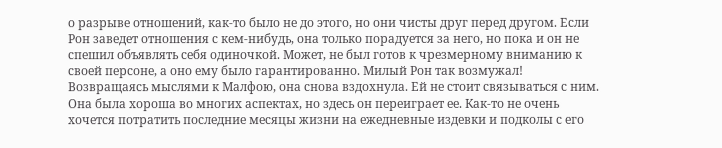о разрыве отношений, как-то было не до этого, но они чисты друг перед другом. Если Рон заведет отношения с кем-нибудь, она только порадуется за него, но пока и он не спешил объявлять себя одиночкой. Может, не был готов к чрезмерному вниманию к своей персоне, а оно ему было гарантированно. Милый Рон так возмужал!
Возвращаясь мыслями к Малфою, она снова вздохнула. Ей не стоит связываться с ним. Она была хороша во многих аспектах, но здесь он переиграет ее. Как-то не очень хочется потратить последние месяцы жизни на ежедневные издевки и подколы с его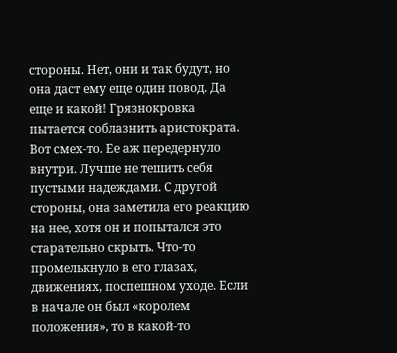стороны. Нет, они и так будут, но она даст ему еще один повод. Да еще и какой! Грязнокровка пытается соблазнить аристократа. Вот смех-то. Ее аж передернуло внутри. Лучше не тешить себя пустыми надеждами. С другой стороны, она заметила его реакцию на нее, хотя он и попытался это старательно скрыть. Что-то промелькнуло в его глазах, движениях, поспешном уходе. Если в начале он был «королем положения», то в какой-то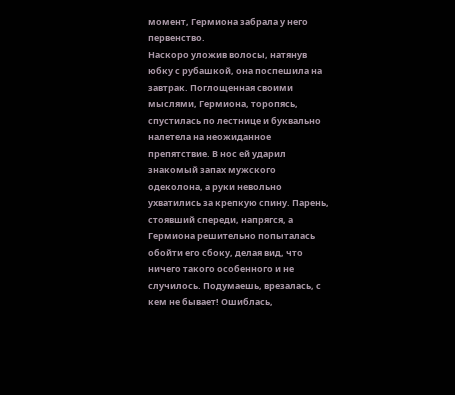момент, Гермиона забрала у него первенство.
Наскоро уложив волосы, натянув юбку с рубашкой, она поспешила на завтрак. Поглощенная своими мыслями, Гермиона, торопясь, спустилась по лестнице и буквально налетела на неожиданное препятствие. В нос ей ударил знакомый запах мужского одеколона, а руки невольно ухватились за крепкую спину. Парень, стоявший спереди, напрягся, а Гермиона решительно попыталась обойти его сбоку, делая вид, что ничего такого особенного и не случилось. Подумаешь, врезалась, с кем не бывает! Ошиблась,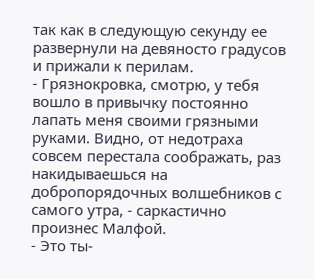так как в следующую секунду ее развернули на девяносто градусов и прижали к перилам.
- Грязнокровка, смотрю, у тебя вошло в привычку постоянно лапать меня своими грязными руками. Видно, от недотраха совсем перестала соображать, раз накидываешься на добропорядочных волшебников с самого утра, - саркастично произнес Малфой.
- Это ты-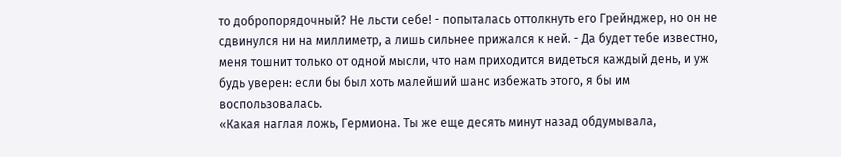то добропорядочный? Не льсти себе! - попыталась оттолкнуть его Грейнджер, но он не сдвинулся ни на миллиметр, а лишь сильнее прижался к ней. - Да будет тебе известно, меня тошнит только от одной мысли, что нам приходится видеться каждый день, и уж будь уверен: если бы был хоть малейший шанс избежать этого, я бы им воспользовалась.
«Какая наглая ложь, Гермиона. Ты же еще десять минут назад обдумывала,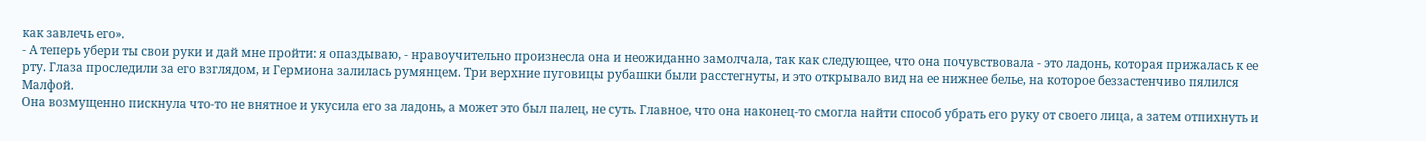как завлечь его».
- А теперь убери ты свои руки и дай мне пройти: я опаздываю, - нравоучительно произнесла она и неожиданно замолчала, так как следующее, что она почувствовала - это ладонь, которая прижалась к ее рту. Глаза проследили за его взглядом, и Гермиона залилась румянцем. Три верхние пуговицы рубашки были расстегнуты, и это открывало вид на ее нижнее белье, на которое беззастенчиво пялился Малфой.
Она возмущенно пискнула что-то не внятное и укусила его за ладонь, а может это был палец, не суть. Главное, что она наконец-то смогла найти способ убрать его руку от своего лица, а затем отпихнуть и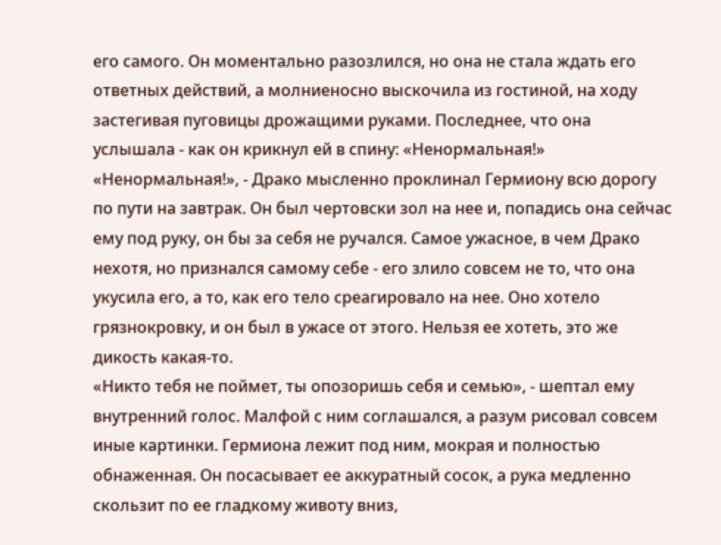его самого. Он моментально разозлился, но она не стала ждать его ответных действий, а молниеносно выскочила из гостиной, на ходу застегивая пуговицы дрожащими руками. Последнее, что она услышала - как он крикнул ей в спину: «Ненормальная!»
«Ненормальная!», - Драко мысленно проклинал Гермиону всю дорогу по пути на завтрак. Он был чертовски зол на нее и, попадись она сейчас ему под руку, он бы за себя не ручался. Самое ужасное, в чем Драко нехотя, но признался самому себе - его злило совсем не то, что она укусила его, а то, как его тело среагировало на нее. Оно хотело грязнокровку, и он был в ужасе от этого. Нельзя ее хотеть, это же дикость какая-то.
«Никто тебя не поймет, ты опозоришь себя и семью», - шептал ему внутренний голос. Малфой с ним соглашался, а разум рисовал совсем иные картинки. Гермиона лежит под ним, мокрая и полностью обнаженная. Он посасывает ее аккуратный сосок, а рука медленно скользит по ее гладкому животу вниз,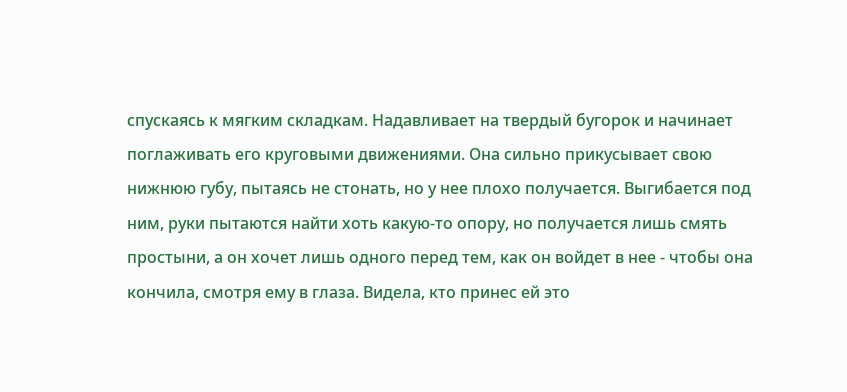спускаясь к мягким складкам. Надавливает на твердый бугорок и начинает поглаживать его круговыми движениями. Она сильно прикусывает свою нижнюю губу, пытаясь не стонать, но у нее плохо получается. Выгибается под ним, руки пытаются найти хоть какую-то опору, но получается лишь смять простыни, а он хочет лишь одного перед тем, как он войдет в нее - чтобы она кончила, смотря ему в глаза. Видела, кто принес ей это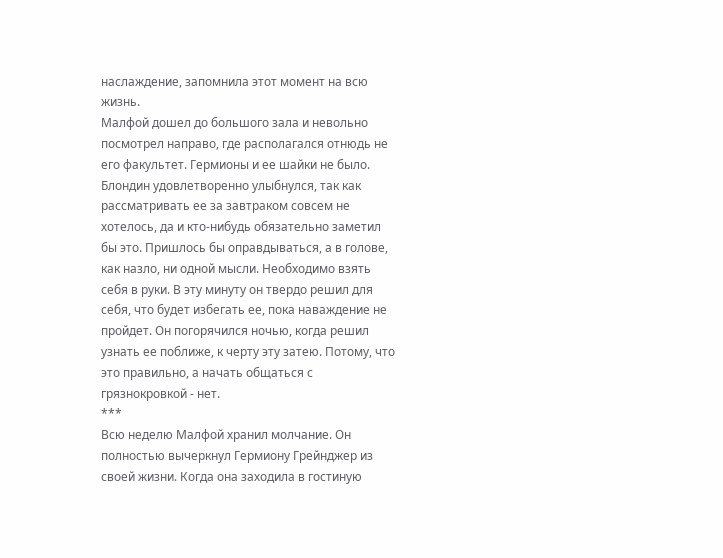наслаждение, запомнила этот момент на всю жизнь.
Малфой дошел до большого зала и невольно посмотрел направо, где располагался отнюдь не его факультет. Гермионы и ее шайки не было. Блондин удовлетворенно улыбнулся, так как рассматривать ее за завтраком совсем не хотелось, да и кто-нибудь обязательно заметил бы это. Пришлось бы оправдываться, а в голове, как назло, ни одной мысли. Необходимо взять себя в руки. В эту минуту он твердо решил для себя, что будет избегать ее, пока наваждение не пройдет. Он погорячился ночью, когда решил узнать ее поближе, к черту эту затею. Потому, что это правильно, а начать общаться с грязнокровкой - нет.
***
Всю неделю Малфой хранил молчание. Он полностью вычеркнул Гермиону Грейнджер из своей жизни. Когда она заходила в гостиную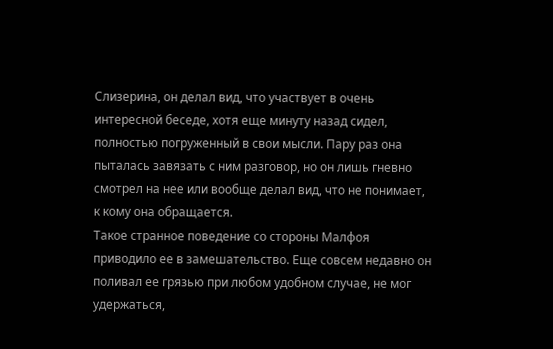Слизерина, он делал вид, что участвует в очень интересной беседе, хотя еще минуту назад сидел, полностью погруженный в свои мысли. Пару раз она пыталась завязать с ним разговор, но он лишь гневно смотрел на нее или вообще делал вид, что не понимает, к кому она обращается.
Такое странное поведение со стороны Малфоя приводило ее в замешательство. Еще совсем недавно он поливал ее грязью при любом удобном случае, не мог удержаться,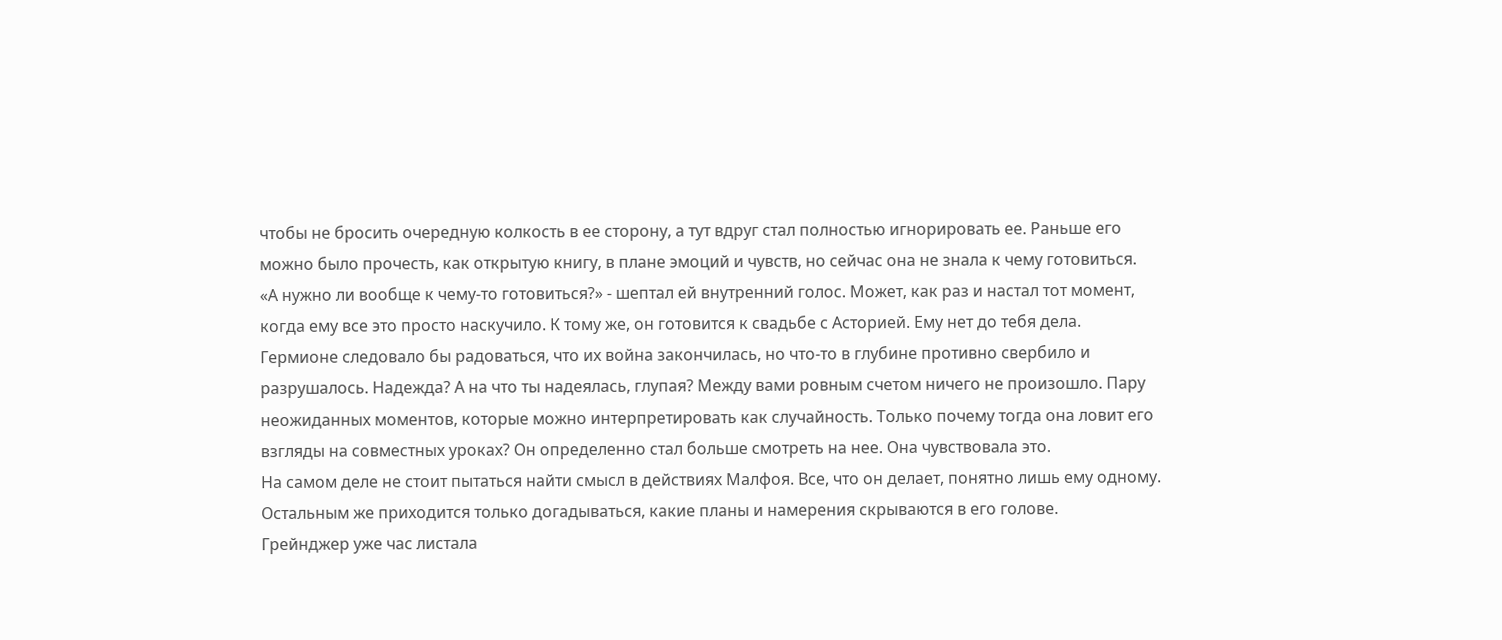чтобы не бросить очередную колкость в ее сторону, а тут вдруг стал полностью игнорировать ее. Раньше его можно было прочесть, как открытую книгу, в плане эмоций и чувств, но сейчас она не знала к чему готовиться.
«А нужно ли вообще к чему-то готовиться?» - шептал ей внутренний голос. Может, как раз и настал тот момент, когда ему все это просто наскучило. К тому же, он готовится к свадьбе с Асторией. Ему нет до тебя дела.
Гермионе следовало бы радоваться, что их война закончилась, но что-то в глубине противно свербило и разрушалось. Надежда? А на что ты надеялась, глупая? Между вами ровным счетом ничего не произошло. Пару неожиданных моментов, которые можно интерпретировать как случайность. Только почему тогда она ловит его взгляды на совместных уроках? Он определенно стал больше смотреть на нее. Она чувствовала это.
На самом деле не стоит пытаться найти смысл в действиях Малфоя. Все, что он делает, понятно лишь ему одному. Остальным же приходится только догадываться, какие планы и намерения скрываются в его голове.
Грейнджер уже час листала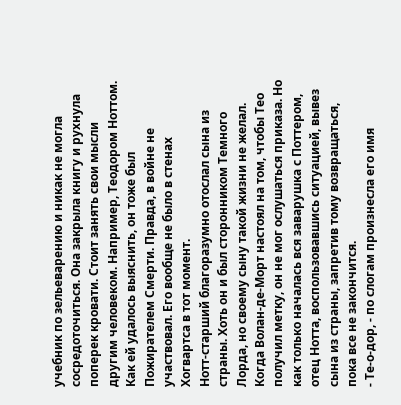учебник по зельеварению и никак не могла сосредоточиться. Она закрыла книгу и рухнула поперек кровати. Стоит занять свои мысли другим человеком. Например, Теодором Ноттом. Как ей удалось выяснить, он тоже был Пожирателем Смерти. Правда, в войне не участвовал. Его вообще не было в стенах Хогвартса в тот момент.
Нотт-старший благоразумно отослал сына из страны. Хоть он и был сторонником Темного Лорда, но своему сыну такой жизни не желал. Когда Волан-де-Морт настоял на том, чтобы Тео получил метку, он не мог ослушаться приказа. Но как только началась вся заварушка с Поттером, отец Нотта, воспользовавшись ситуацией, вывез сына из страны, запретив тому возвращаться, пока все не закончится.
- Те-о-дор, - по слогам произнесла его имя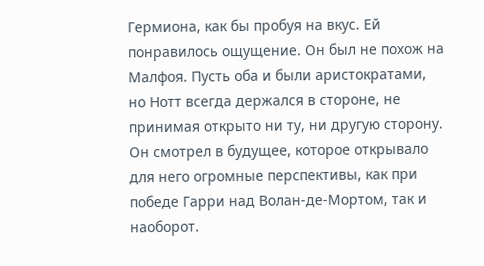Гермиона, как бы пробуя на вкус. Ей понравилось ощущение. Он был не похож на Малфоя. Пусть оба и были аристократами, но Нотт всегда держался в стороне, не принимая открыто ни ту, ни другую сторону. Он смотрел в будущее, которое открывало для него огромные перспективы, как при победе Гарри над Волан-де-Мортом, так и наоборот.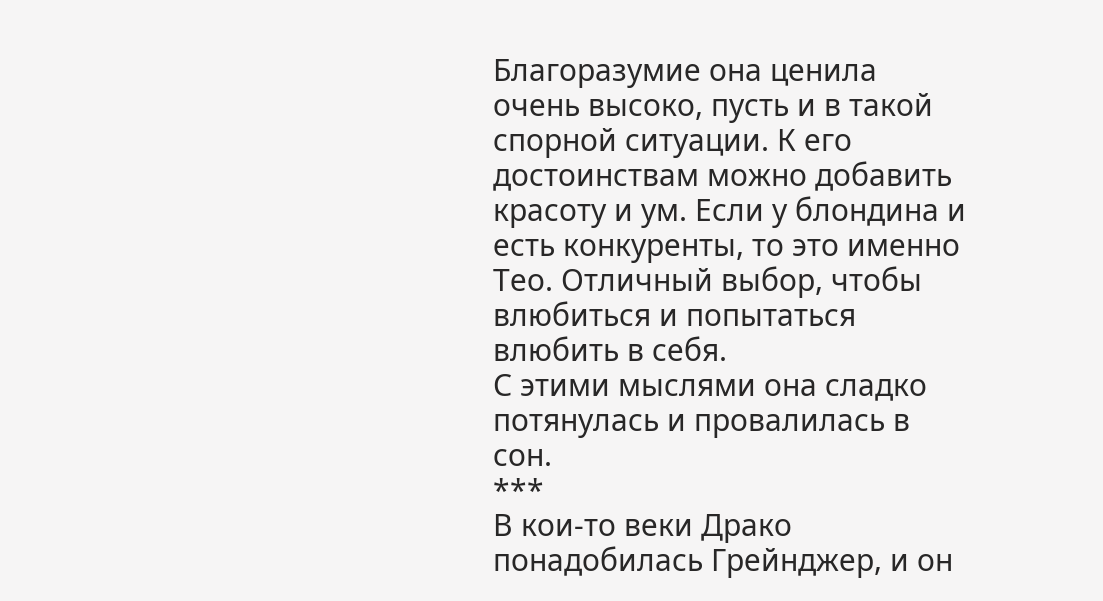Благоразумие она ценила очень высоко, пусть и в такой спорной ситуации. К его достоинствам можно добавить красоту и ум. Если у блондина и есть конкуренты, то это именно Тео. Отличный выбор, чтобы влюбиться и попытаться влюбить в себя.
С этими мыслями она сладко потянулась и провалилась в сон.
***
В кои-то веки Драко понадобилась Грейнджер, и он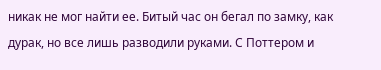никак не мог найти ее. Битый час он бегал по замку, как дурак, но все лишь разводили руками. С Поттером и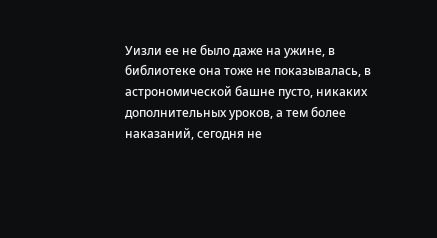Уизли ее не было даже на ужине, в библиотеке она тоже не показывалась, в астрономической башне пусто, никаких дополнительных уроков, а тем более наказаний, сегодня не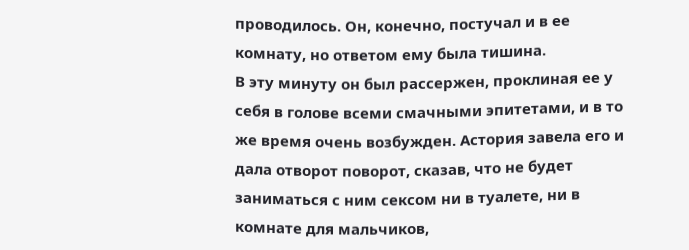проводилось. Он, конечно, постучал и в ее комнату, но ответом ему была тишина.
В эту минуту он был рассержен, проклиная ее у себя в голове всеми смачными эпитетами, и в то же время очень возбужден. Астория завела его и дала отворот поворот, сказав, что не будет заниматься с ним сексом ни в туалете, ни в комнате для мальчиков,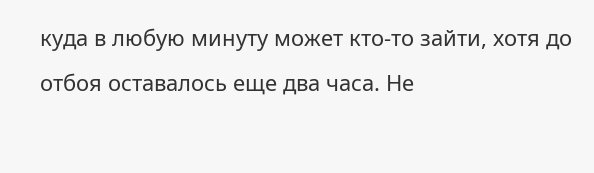куда в любую минуту может кто-то зайти, хотя до отбоя оставалось еще два часа. Не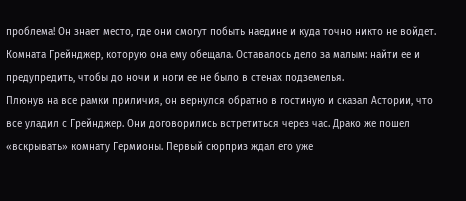проблема! Он знает место, где они смогут побыть наедине и куда точно никто не войдет. Комната Грейнджер, которую она ему обещала. Оставалось дело за малым: найти ее и предупредить, чтобы до ночи и ноги ее не было в стенах подземелья.
Плюнув на все рамки приличия, он вернулся обратно в гостиную и сказал Астории, что все уладил с Грейнджер. Они договорились встретиться через час. Драко же пошел «вскрывать» комнату Гермионы. Первый сюрприз ждал его уже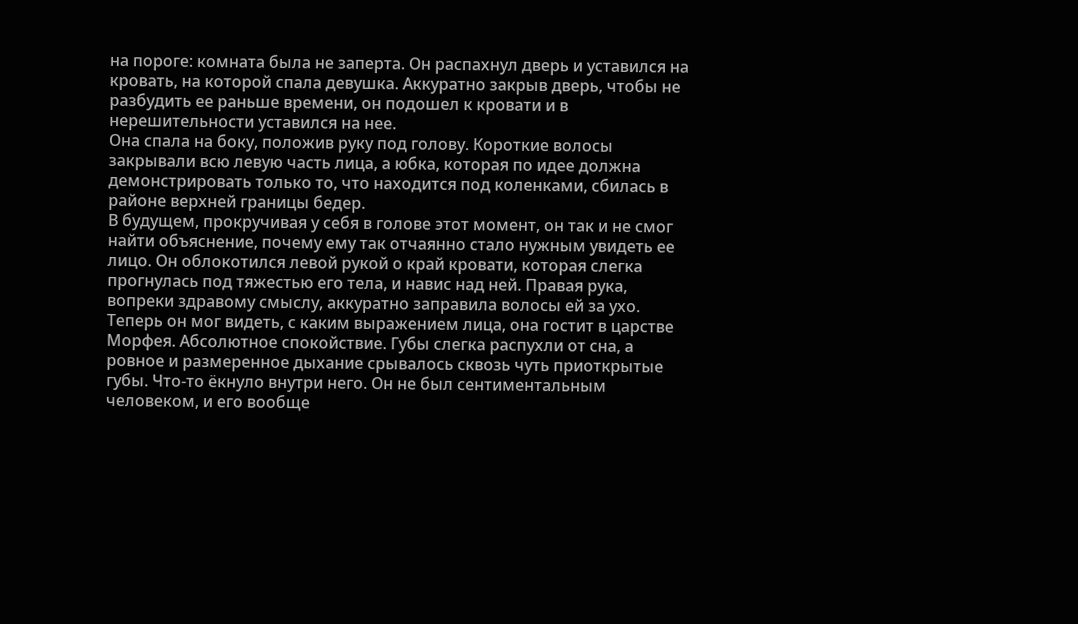на пороге: комната была не заперта. Он распахнул дверь и уставился на кровать, на которой спала девушка. Аккуратно закрыв дверь, чтобы не разбудить ее раньше времени, он подошел к кровати и в нерешительности уставился на нее.
Она спала на боку, положив руку под голову. Короткие волосы закрывали всю левую часть лица, а юбка, которая по идее должна демонстрировать только то, что находится под коленками, сбилась в районе верхней границы бедер.
В будущем, прокручивая у себя в голове этот момент, он так и не смог найти объяснение, почему ему так отчаянно стало нужным увидеть ее лицо. Он облокотился левой рукой о край кровати, которая слегка прогнулась под тяжестью его тела, и навис над ней. Правая рука, вопреки здравому смыслу, аккуратно заправила волосы ей за ухо. Теперь он мог видеть, с каким выражением лица, она гостит в царстве Морфея. Абсолютное спокойствие. Губы слегка распухли от сна, а ровное и размеренное дыхание срывалось сквозь чуть приоткрытые губы. Что-то ёкнуло внутри него. Он не был сентиментальным человеком, и его вообще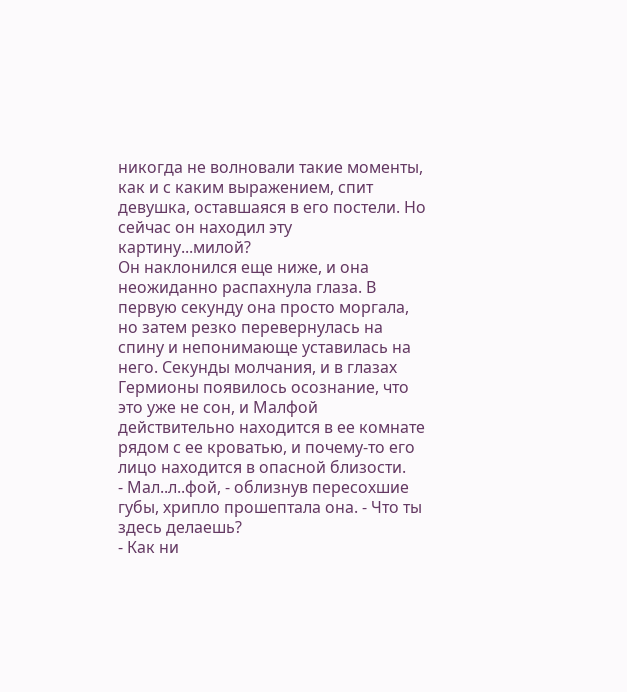никогда не волновали такие моменты, как и с каким выражением, спит девушка, оставшаяся в его постели. Но сейчас он находил эту картину...милой?
Он наклонился еще ниже, и она неожиданно распахнула глаза. В первую секунду она просто моргала, но затем резко перевернулась на спину и непонимающе уставилась на него. Секунды молчания, и в глазах Гермионы появилось осознание, что это уже не сон, и Малфой действительно находится в ее комнате рядом с ее кроватью, и почему-то его лицо находится в опасной близости.
- Мал..л..фой, - облизнув пересохшие губы, хрипло прошептала она. - Что ты здесь делаешь?
- Как ни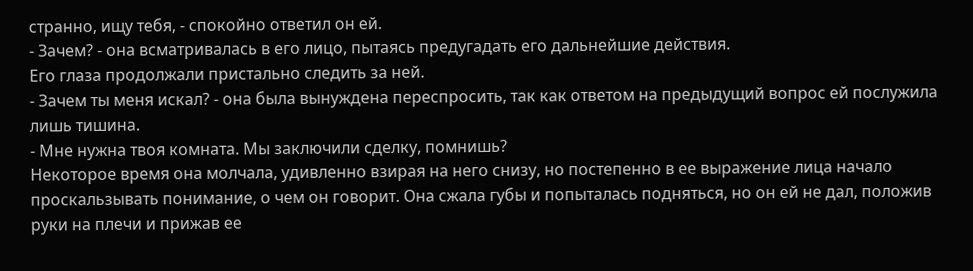странно, ищу тебя, - спокойно ответил он ей.
- Зачем? - она всматривалась в его лицо, пытаясь предугадать его дальнейшие действия.
Его глаза продолжали пристально следить за ней.
- Зачем ты меня искал? - она была вынуждена переспросить, так как ответом на предыдущий вопрос ей послужила лишь тишина.
- Мне нужна твоя комната. Мы заключили сделку, помнишь?
Некоторое время она молчала, удивленно взирая на него снизу, но постепенно в ее выражение лица начало проскальзывать понимание, о чем он говорит. Она сжала губы и попыталась подняться, но он ей не дал, положив руки на плечи и прижав ее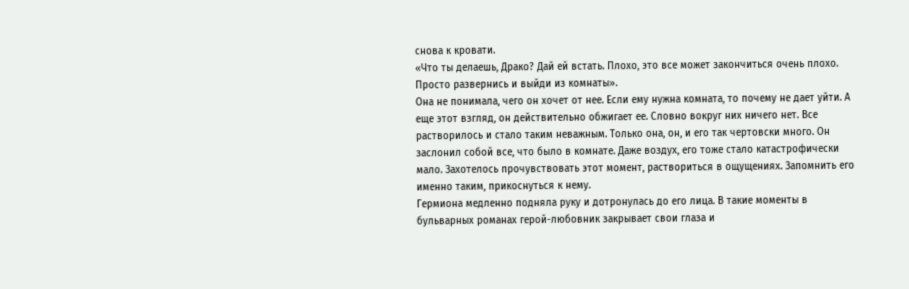снова к кровати.
«Что ты делаешь, Драко? Дай ей встать. Плохо, это все может закончиться очень плохо. Просто развернись и выйди из комнаты».
Она не понимала, чего он хочет от нее. Если ему нужна комната, то почему не дает уйти. А еще этот взгляд, он действительно обжигает ее. Словно вокруг них ничего нет. Все растворилось и стало таким неважным. Только она, он, и его так чертовски много. Он заслонил собой все, что было в комнате. Даже воздух, его тоже стало катастрофически мало. Захотелось прочувствовать этот момент, раствориться в ощущениях. Запомнить его именно таким, прикоснуться к нему.
Гермиона медленно подняла руку и дотронулась до его лица. В такие моменты в бульварных романах герой-любовник закрывает свои глаза и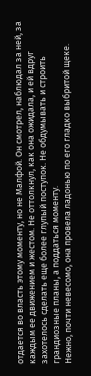отдается во власть этому моменту, но не Малфой. Он смотрел, наблюдал за ней, за каждым ее движением и жестом. Не оттолкнул, как она ожидала, и ей вдруг захотелось сделать еще более глупый поступок. Не обдумывать и строить грандиозные планы, а поддаться моменту.
Нежно, почти невесомо, она провела ладонью по его гладко выбритой щеке.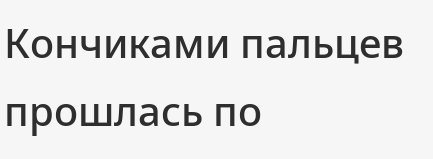Кончиками пальцев прошлась по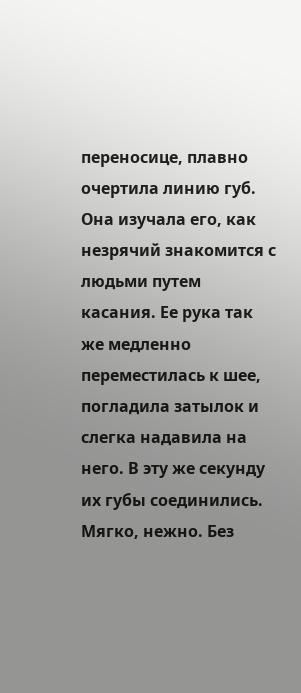переносице, плавно очертила линию губ. Она изучала его, как незрячий знакомится с людьми путем касания. Ее рука так же медленно переместилась к шее, погладила затылок и слегка надавила на него. В эту же секунду их губы соединились. Мягко, нежно. Без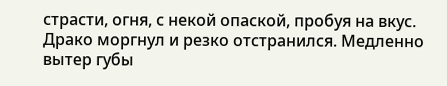страсти, огня, с некой опаской, пробуя на вкус.
Драко моргнул и резко отстранился. Медленно вытер губы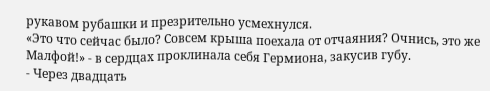рукавом рубашки и презрительно усмехнулся.
«Это что сейчас было? Совсем крыша поехала от отчаяния? Очнись, это же Малфой!» - в сердцах проклинала себя Гермиона, закусив губу.
- Через двадцать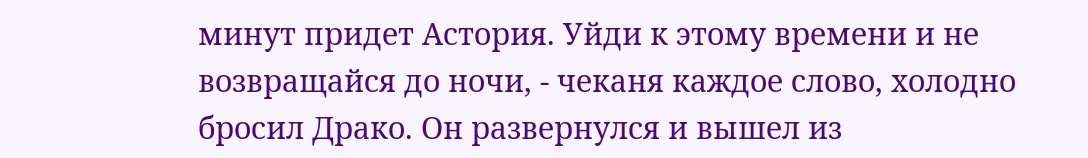минут придет Астория. Уйди к этому времени и не возвращайся до ночи, - чеканя каждое слово, холодно бросил Драко. Он развернулся и вышел из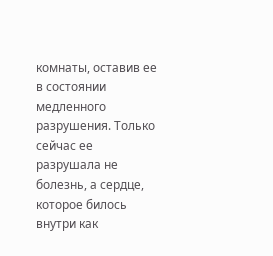комнаты, оставив ее в состоянии медленного разрушения. Только сейчас ее разрушала не болезнь, а сердце, которое билось внутри как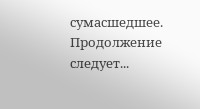сумасшедшее.
Продолжение следует...